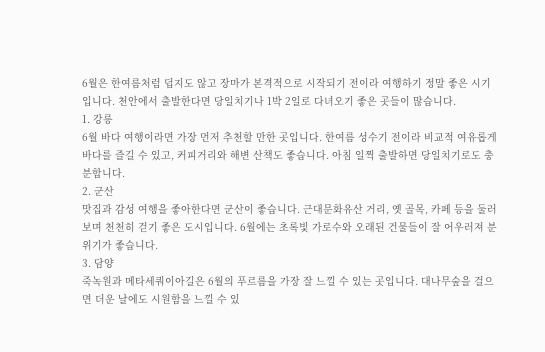6월은 한여름처럼 덥지도 않고 장마가 본격적으로 시작되기 전이라 여행하기 정말 좋은 시기입니다. 천안에서 출발한다면 당일치기나 1박 2일로 다녀오기 좋은 곳들이 많습니다.
1. 강릉
6월 바다 여행이라면 가장 먼저 추천할 만한 곳입니다. 한여름 성수기 전이라 비교적 여유롭게 바다를 즐길 수 있고, 커피거리와 해변 산책도 좋습니다. 아침 일찍 출발하면 당일치기로도 충분합니다.
2. 군산
맛집과 감성 여행을 좋아한다면 군산이 좋습니다. 근대문화유산 거리, 옛 골목, 카페 등을 둘러보며 천천히 걷기 좋은 도시입니다. 6월에는 초록빛 가로수와 오래된 건물들이 잘 어우러져 분위기가 좋습니다.
3. 담양
죽녹원과 메타세쿼이아길은 6월의 푸르름을 가장 잘 느낄 수 있는 곳입니다. 대나무숲을 걸으면 더운 날에도 시원함을 느낄 수 있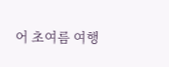어 초여름 여행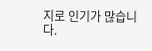지로 인기가 많습니다.